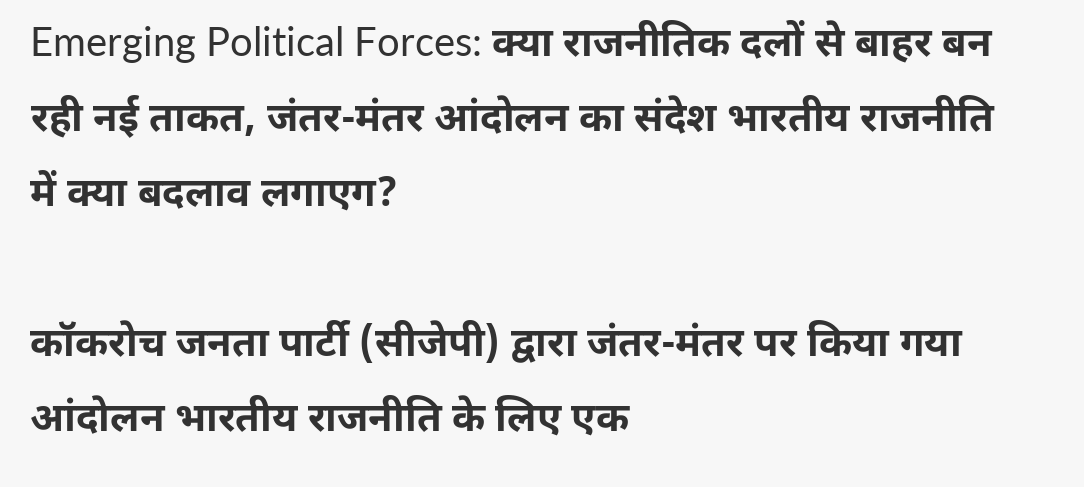Emerging Political Forces: क्या राजनीतिक दलों से बाहर बन रही नई ताकत, जंतर-मंतर आंदोलन का संदेश भारतीय राजनीति में क्या बदलाव लगाएग?

कॉकरोच जनता पार्टी (सीजेपी) द्वारा जंतर-मंतर पर किया गया आंदोलन भारतीय राजनीति के लिए एक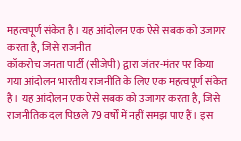महत्वपूर्ण संकेत है। यह आंदोलन एक ऐसे सबक को उजागर करता है, जिसे राजनीत
कॉकरोच जनता पार्टी (सीजेपी) द्वारा जंतर-मंतर पर किया गया आंदोलन भारतीय राजनीति के लिए एक महत्वपूर्ण संकेत है। यह आंदोलन एक ऐसे सबक को उजागर करता है, जिसे राजनीतिक दल पिछले 79 वर्षों में नहीं समझ पाए हैं। इस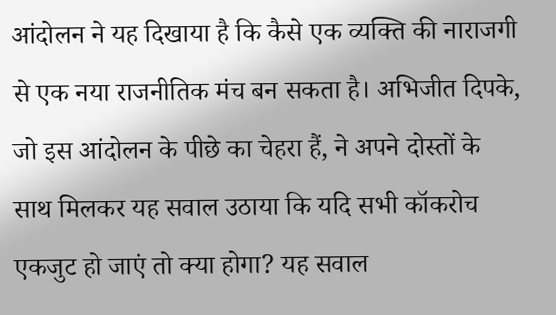आंदोलन ने यह दिखाया है कि कैसे एक व्यक्ति की नाराजगी से एक नया राजनीतिक मंच बन सकता है। अभिजीत दिपके, जो इस आंदोलन के पीछे का चेहरा हैं, ने अपने दोस्तों के साथ मिलकर यह सवाल उठाया कि यदि सभी कॉकरोच एकजुट हो जाएं तो क्या होगा? यह सवाल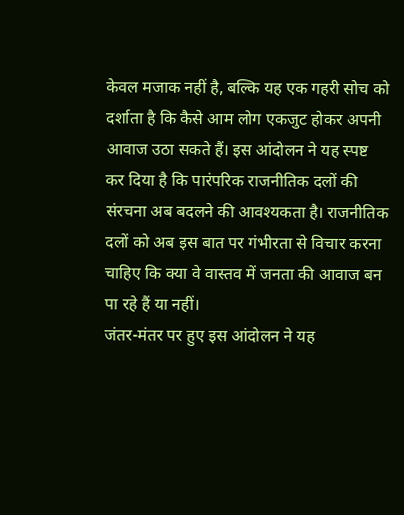केवल मजाक नहीं है, बल्कि यह एक गहरी सोच को दर्शाता है कि कैसे आम लोग एकजुट होकर अपनी आवाज उठा सकते हैं। इस आंदोलन ने यह स्पष्ट कर दिया है कि पारंपरिक राजनीतिक दलों की संरचना अब बदलने की आवश्यकता है। राजनीतिक दलों को अब इस बात पर गंभीरता से विचार करना चाहिए कि क्या वे वास्तव में जनता की आवाज बन पा रहे हैं या नहीं।
जंतर-मंतर पर हुए इस आंदोलन ने यह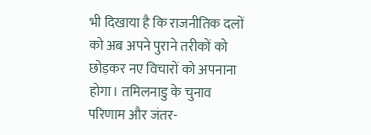भी दिखाया है कि राजनीतिक दलों को अब अपने पुराने तरीकों को छोड़कर नए विचारों को अपनाना होगा। तमिलनाडु के चुनाव परिणाम और जंतर-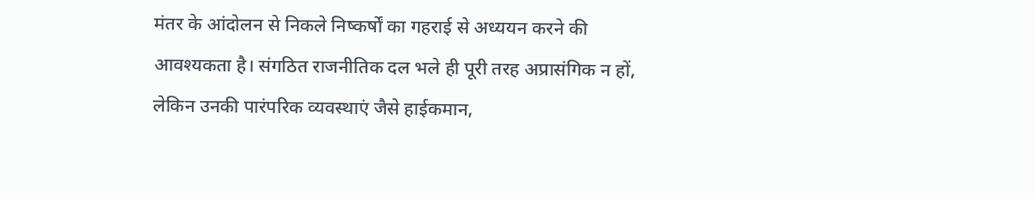मंतर के आंदोलन से निकले निष्कर्षों का गहराई से अध्ययन करने की आवश्यकता है। संगठित राजनीतिक दल भले ही पूरी तरह अप्रासंगिक न हों, लेकिन उनकी पारंपरिक व्यवस्थाएं जैसे हाईकमान,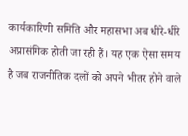कार्यकारिणी समिति और महासभा अब धीरे-धीरे अप्रासंगिक होती जा रही हैं। यह एक ऐसा समय है जब राजनीतिक दलों को अपने भीतर होने वाले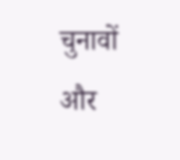चुनावों और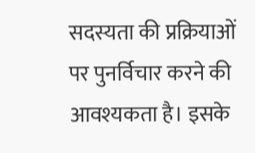सदस्यता की प्रक्रियाओं पर पुनर्विचार करने की आवश्यकता है। इसके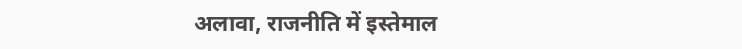अलावा, राजनीति में इस्तेमाल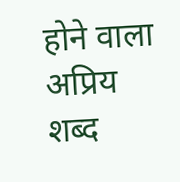होने वाला अप्रिय शब्द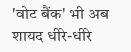'वोट बैंक' भी अब शायद धीरे-धीरे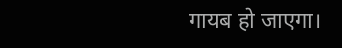गायब हो जाएगा।